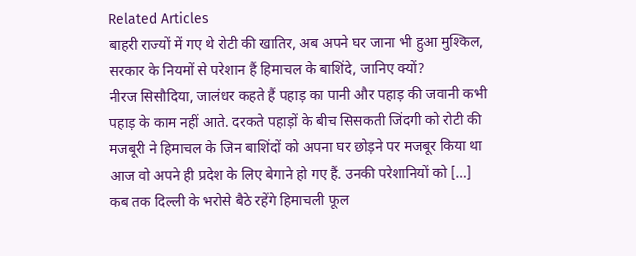Related Articles
बाहरी राज्यों में गए थे रोटी की खातिर, अब अपने घर जाना भी हुआ मुश्किल, सरकार के नियमों से परेशान हैं हिमाचल के बाशिंदे, जानिए क्यों?
नीरज सिसौदिया, जालंधर कहते हैं पहाड़ का पानी और पहाड़ की जवानी कभी पहाड़ के काम नहीं आते. दरकते पहाड़ों के बीच सिसकती जिंदगी को रोटी की मजबूरी ने हिमाचल के जिन बाशिंदों को अपना घर छोड़ने पर मजबूर किया था आज वो अपने ही प्रदेश के लिए बेगाने हो गए हैं. उनकी परेशानियों को […]
कब तक दिल्ली के भरोसे बैठे रहेंगे हिमाचली फूल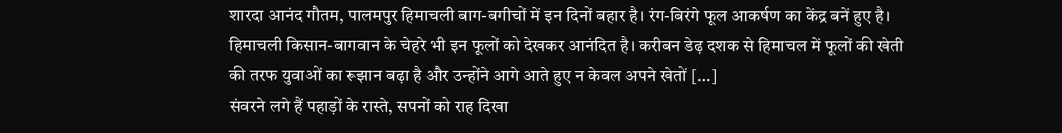शारदा आनंद गौतम, पालमपुर हिमाचली बाग-बगीचों में इन दिनों बहार है। रंग-बिरंगे फूल आकर्षण का केंद्र बनें हुए है। हिमाचली किसान-बागवान के चेहरे भी इन फूलों को देखकर आनंदित है। करीबन डेढ़ दशक से हिमाचल में फूलों की खेती की तरफ युवाओं का रूझान बढ़ा है और उन्होंने आगे आते हुए न केवल अपने खेतों […]
संवरने लगे हैं पहाड़ों के रास्ते, सपनों को राह दिखा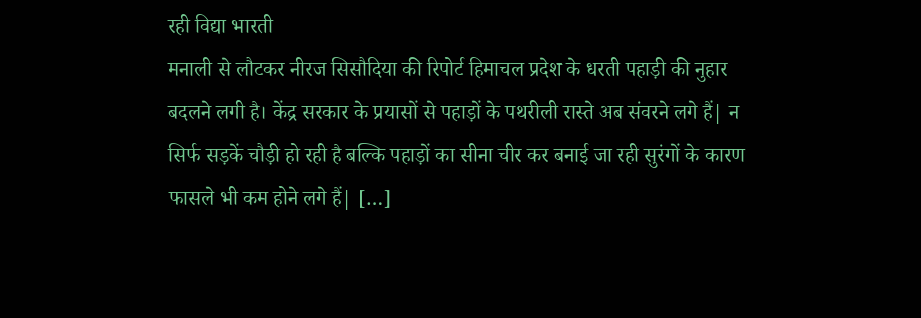रही विद्या भारती
मनाली से लौटकर नीरज सिसौदिया की रिपोर्ट हिमाचल प्रदेश के धरती पहाड़ी की नुहार बदलने लगी है। केंद्र सरकार के प्रयासों से पहाड़ों के पथरीली रास्ते अब संवरने लगे हैं| न सिर्फ सड़कें चौड़ी हो रही है बल्कि पहाड़ों का सीना चीर कर बनाई जा रही सुरंगों के कारण फासले भी कम होने लगे हैं| […]